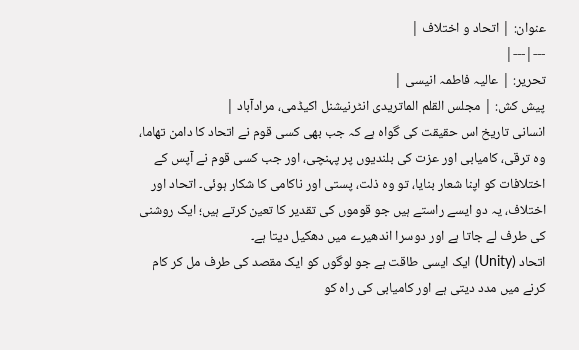عنوان: | اتحاد و اختلاف |
---|---|
تحریر: | عالیہ فاطمہ انیسی |
پیش کش: | مجلس القلم الماتریدی انٹرنیشنل اکیڈمی، مرادآباد |
انسانی تاریخ اس حقیقت کی گواہ ہے کہ جب بھی کسی قوم نے اتحاد کا دامن تھاما، وہ ترقی، کامیابی اور عزت کی بلندیوں پر پہنچی، اور جب کسی قوم نے آپس کے اختلافات کو اپنا شعار بنایا، تو وہ ذلت، پستی اور ناکامی کا شکار ہوئی۔ اتحاد اور اختلاف، یہ دو ایسے راستے ہیں جو قوموں کی تقدیر کا تعین کرتے ہیں؛ ایک روشنی کی طرف لے جاتا ہے اور دوسرا اندھیرے میں دھکیل دیتا ہے۔
اتحاد (Unity) ایک ایسی طاقت ہے جو لوگوں کو ایک مقصد کی طرف مل کر کام کرنے میں مدد دیتی ہے اور کامیابی کی راہ کو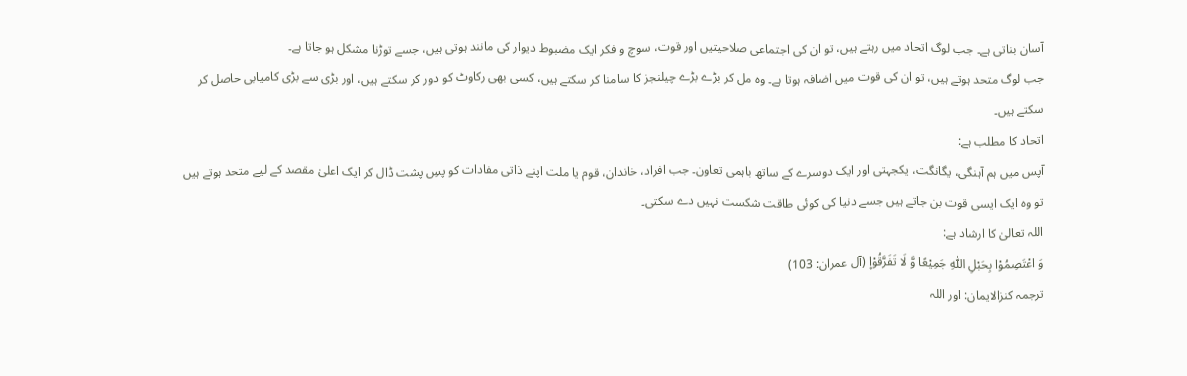آسان بناتی ہے۔ جب لوگ اتحاد میں رہتے ہیں، تو ان کی اجتماعی صلاحیتیں اور قوت، سوچ و فکر ایک مضبوط دیوار کی مانند ہوتی ہیں، جسے توڑنا مشکل ہو جاتا ہے۔
جب لوگ متحد ہوتے ہیں، تو ان کی قوت میں اضافہ ہوتا ہے۔ وہ مل کر بڑے بڑے چیلنجز کا سامنا کر سکتے ہیں، کسی بھی رکاوٹ کو دور کر سکتے ہیں، اور بڑی سے بڑی کامیابی حاصل کر سکتے ہیں۔
اتحاد کا مطلب ہے:
آپس میں ہم آہنگی، یگانگت، یکجہتی اور ایک دوسرے کے ساتھ باہمی تعاون۔ جب افراد، خاندان، قوم یا ملت اپنے ذاتی مفادات کو پسِ پشت ڈال کر ایک اعلیٰ مقصد کے لیے متحد ہوتے ہیں تو وہ ایک ایسی قوت بن جاتے ہیں جسے دنیا کی کوئی طاقت شکست نہیں دے سکتی۔
اللہ تعالیٰ کا ارشاد ہے:
وَ اعْتَصِمُوْا بِحَبْلِ اللّٰهِ جَمِیْعًا وَّ لَا تَفَرَّقُوْا۪ (آل عمران: 103)
ترجمہ کنزالایمان: اور اللہ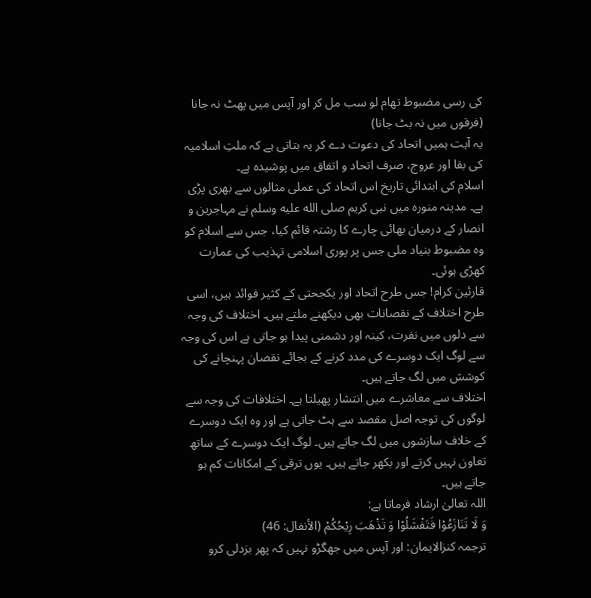کی رسی مضبوط تھام لو سب مل کر اور آپس میں پھٹ نہ جانا (فرقوں میں نہ بٹ جانا)
یہ آیت ہمیں اتحاد کی دعوت دے کر یہ بتاتی ہے کہ ملتِ اسلامیہ کی بقا اور عروج، صرف اتحاد و اتفاق میں پوشیدہ ہے۔
اسلام کی ابتدائی تاریخ اس اتحاد کی عملی مثالوں سے بھری پڑی ہے۔ مدینہ منورہ میں نبی کریم صلى الله عليه وسلم نے مہاجرین و انصار کے درمیان بھائی چارے کا رشتہ قائم کیا، جس سے اسلام کو وہ مضبوط بنیاد ملی جس پر پوری اسلامی تہذیب کی عمارت کھڑی ہوئی۔
قارئین کرام! جس طرح اتحاد اور یکجحتی کے کثیر فوائد ہیں، اسی طرح اختلاف کے نقصانات بھی دیکھنے ملتے ہیں۔ اختلاف کی وجہ سے دلوں میں نفرت، کینہ اور دشمنی پیدا ہو جاتی ہے اس کی وجہ سے لوگ ایک دوسرے کی مدد کرنے کے بجائے نقصان پہنچانے کی کوشش میں لگ جاتے ہیں۔
اختلاف سے معاشرے میں انتشار پھیلتا ہے۔ اختلافات کی وجہ سے لوگوں کی توجہ اصل مقصد سے ہٹ جاتی ہے اور وہ ایک دوسرے کے خلاف سازشوں میں لگ جاتے ہیں۔ لوگ ایک دوسرے کے ساتھ تعاون نہیں کرتے اور بکھر جاتے ہیں۔ یوں ترقی کے امکانات کم ہو جاتے ہیں۔
اللہ تعالیٰ ارشاد فرماتا ہے:
وَ لَا تَنَازَعُوْا فَتَفْشَلُوْا وَ تَذْهَبَ رِیْحُكُمْ (الأنفال: 46)
ترجمہ کنزالایمان: اور آپس میں جھگڑو نہیں کہ پھر بزدلی کرو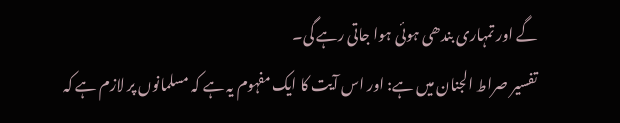گے اور تمہاری بندھی ہوئی ہوا جاتی رہے گی۔
تفسیر صراط الجنان میں ہے: اور اس آیت کا ایک مفہوم یہ ہے کہ مسلمانوں پر لازم ہے کہ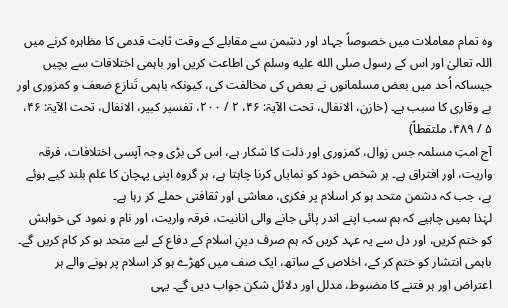وہ تمام معاملات میں خصوصاً جہاد اور دشمن سے مقابلے کے وقت ثابت قدمی کا مظاہرہ کرنے میں اللہ تعالیٰ اور اس کے رسول صلى الله عليه وسلم کی اطاعت کریں اور باہمی اختلافات سے بچیں جیساکہ اُحد میں بعض مسلمانوں نے بعض کی مخالفت کی، کیونکہ باہمی تَنازع ضعف و کمزوری اور بے وقاری کا سبب ہے۔ (خازن، الانفال، تحت الآیۃ: ۴۶، ۲ / ۲۰۰، تفسیر کبیر، الانفال، تحت الآیۃ: ۴۶، ۵ / ۴۸۹، ملتقطاً)
آج امتِ مسلمہ جس زوال، کمزوری اور ذلت کا شکار ہے، اس کی بڑی وجہ آپسی اختلافات، فرقہ واریت، اور افتراق ہے۔ ہر شخص خود کو نمایاں کرنا چاہتا ہے، ہر گروہ اپنی پہچان کا علم بلند کیے ہوئے ہے، جب کہ دشمن متحد ہو کر اسلام پر فکری، معاشی اور ثقافتی حملے کر رہا ہے۔
لہٰذا ہمیں چاہیے کہ ہم سب اپنے اندر پائی جانے والی انانیت، فرقہ واریت، اور نام و نمود کی خواہش کو ختم کریں، اور دل سے یہ عہد کریں کہ ہم صرف دینِ اسلام کے دفاع کے لیے متحد ہو کر کام کریں گے۔ باہمی انتشار کو ختم کر کے، اخلاص کے ساتھ، ایک صف میں کھڑے ہو کر اسلام پر ہونے والے ہر اعتراض اور ہر فتنے کا مضبوط، مدلل اور دلائل شکن جواب دیں گے۔ یہی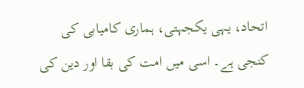اتحاد، یہی یکجہتی، ہماری کامیابی کی کنجی ہے۔ اسی میں امت کی بقا اور دین کی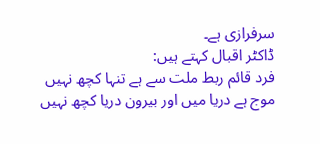سرفرازی ہے۔
ڈاکٹر اقبال کہتے ہیں:
فرد قائم ربط ملت سے ہے تنہا کچھ نہیں
موج ہے دریا میں اور بیرون دریا کچھ نہیں